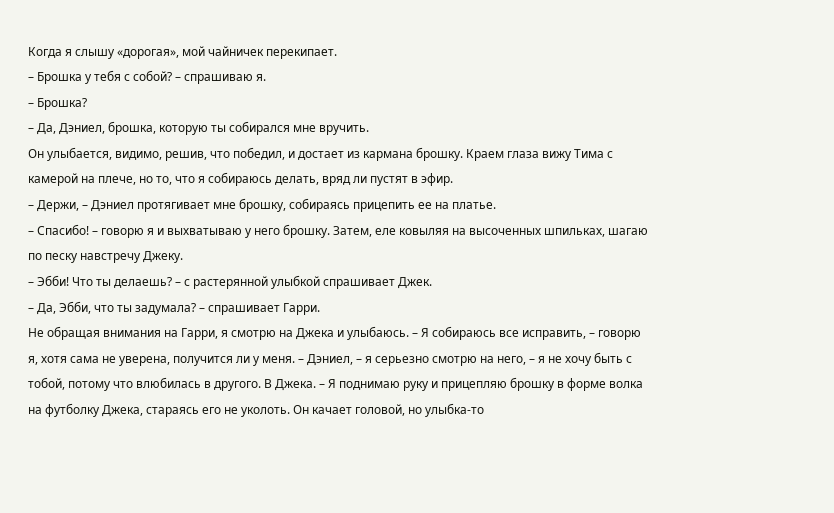Когда я слышу «дорогая», мой чайничек перекипает.
– Брошка у тебя с собой? – спрашиваю я.
– Брошка?
– Да, Дэниел, брошка, которую ты собирался мне вручить.
Он улыбается, видимо, решив, что победил, и достает из кармана брошку. Краем глаза вижу Тима с камерой на плече, но то, что я собираюсь делать, вряд ли пустят в эфир.
– Держи, – Дэниел протягивает мне брошку, собираясь прицепить ее на платье.
– Спасибо! – говорю я и выхватываю у него брошку. Затем, еле ковыляя на высоченных шпильках, шагаю по песку навстречу Джеку.
– Эбби! Что ты делаешь? – с растерянной улыбкой спрашивает Джек.
– Да, Эбби, что ты задумала? – спрашивает Гарри.
Не обращая внимания на Гарри, я смотрю на Джека и улыбаюсь. – Я собираюсь все исправить, – говорю я, хотя сама не уверена, получится ли у меня. – Дэниел, – я серьезно смотрю на него, – я не хочу быть с тобой, потому что влюбилась в другого. В Джека. – Я поднимаю руку и прицепляю брошку в форме волка на футболку Джека, стараясь его не уколоть. Он качает головой, но улыбка-то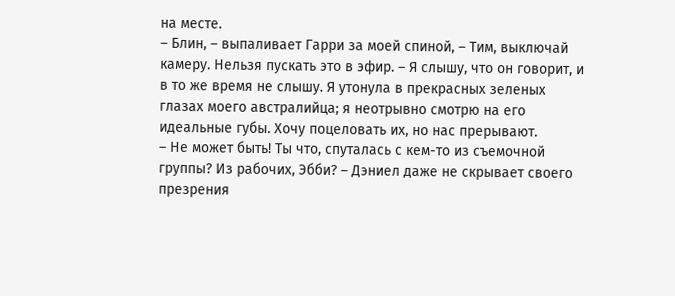на месте.
– Блин, – выпаливает Гарри за моей спиной, – Тим, выключай камеру. Нельзя пускать это в эфир. – Я слышу, что он говорит, и в то же время не слышу. Я утонула в прекрасных зеленых глазах моего австралийца; я неотрывно смотрю на его идеальные губы. Хочу поцеловать их, но нас прерывают.
– Не может быть! Ты что, спуталась с кем-то из съемочной группы? Из рабочих, Эбби? – Дэниел даже не скрывает своего презрения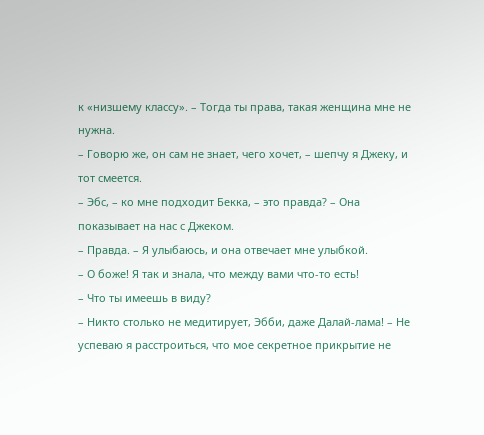к «низшему классу». – Тогда ты права, такая женщина мне не нужна.
– Говорю же, он сам не знает, чего хочет, – шепчу я Джеку, и тот смеется.
– Эбс, – ко мне подходит Бекка, – это правда? – Она показывает на нас с Джеком.
– Правда. – Я улыбаюсь, и она отвечает мне улыбкой.
– О боже! Я так и знала, что между вами что-то есть!
– Что ты имеешь в виду?
– Никто столько не медитирует, Эбби, даже Далай-лама! – Не успеваю я расстроиться, что мое секретное прикрытие не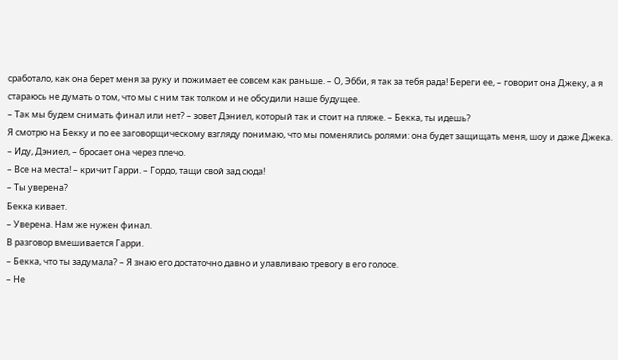сработало, как она берет меня за руку и пожимает ее совсем как раньше. – О, Эбби, я так за тебя рада! Береги ее, – говорит она Джеку, а я стараюсь не думать о том, что мы с ним так толком и не обсудили наше будущее.
– Так мы будем снимать финал или нет? – зовет Дэниел, который так и стоит на пляже. – Бекка, ты идешь?
Я смотрю на Бекку и по ее заговорщическому взгляду понимаю, что мы поменялись ролями: она будет защищать меня, шоу и даже Джека.
– Иду, Дэниел, – бросает она через плечо.
– Все на места! – кричит Гарри. – Гордо, тащи свой зад сюда!
– Ты уверена?
Бекка кивает.
– Уверена. Нам же нужен финал.
В разговор вмешивается Гарри.
– Бекка, что ты задумала? – Я знаю его достаточно давно и улавливаю тревогу в его голосе.
– Не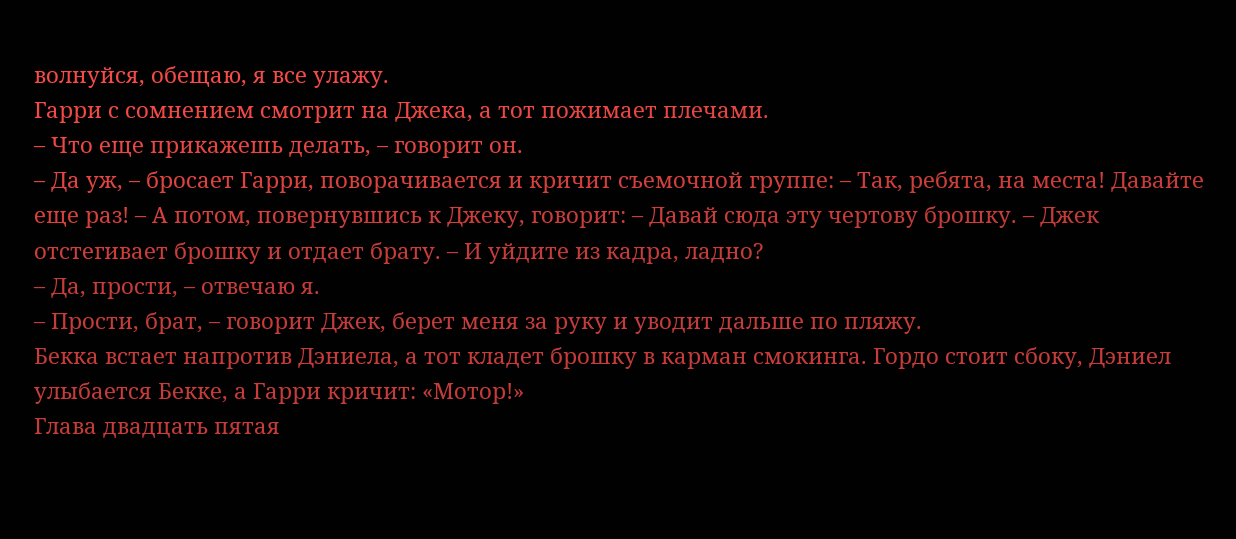волнуйся, обещаю, я все улажу.
Гарри с сомнением смотрит на Джека, а тот пожимает плечами.
– Что еще прикажешь делать, – говорит он.
– Да уж, – бросает Гарри, поворачивается и кричит съемочной группе: – Так, ребята, на места! Давайте еще раз! – А потом, повернувшись к Джеку, говорит: – Давай сюда эту чертову брошку. – Джек отстегивает брошку и отдает брату. – И уйдите из кадра, ладно?
– Да, прости, – отвечаю я.
– Прости, брат, – говорит Джек, берет меня за руку и уводит дальше по пляжу.
Бекка встает напротив Дэниела, а тот кладет брошку в карман смокинга. Гордо стоит сбоку, Дэниел улыбается Бекке, а Гарри кричит: «Мотор!»
Глава двадцать пятая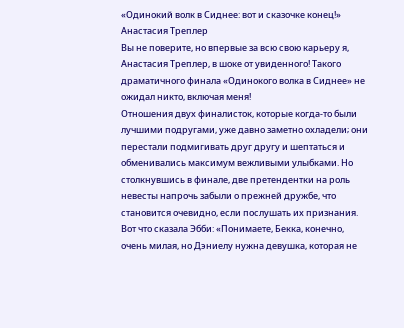«Одинокий волк в Сиднее: вот и сказочке конец!»
Анастасия Треплер
Вы не поверите, но впервые за всю свою карьеру я, Анастасия Треплер, в шоке от увиденного! Такого драматичного финала «Одинокого волка в Сиднее» не ожидал никто, включая меня!
Отношения двух финалисток, которые когда-то были лучшими подругами, уже давно заметно охладели; они перестали подмигивать друг другу и шептаться и обменивались максимум вежливыми улыбками. Но столкнувшись в финале, две претендентки на роль невесты напрочь забыли о прежней дружбе, что становится очевидно, если послушать их признания.
Вот что сказала Эбби: «Понимаете, Бекка, конечно, очень милая, но Дэниелу нужна девушка, которая не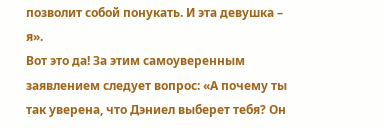позволит собой понукать. И эта девушка – я».
Вот это да! За этим самоуверенным заявлением следует вопрос: «А почему ты так уверена, что Дэниел выберет тебя? Он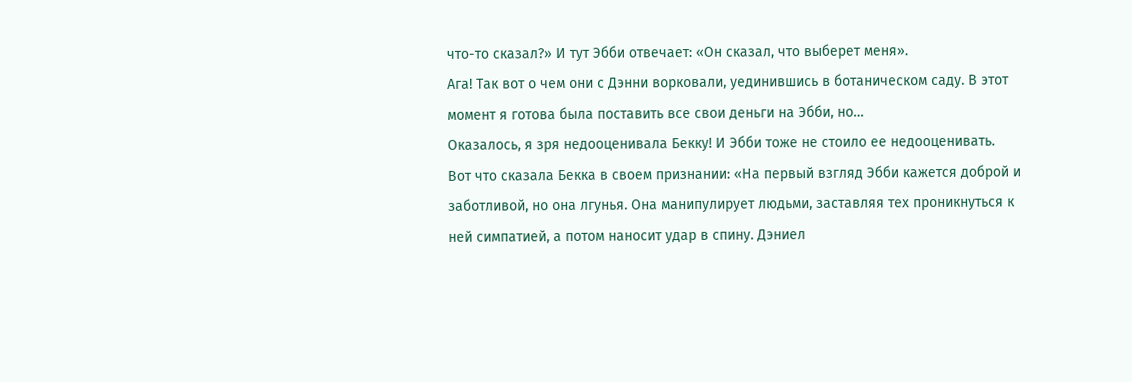что-то сказал?» И тут Эбби отвечает: «Он сказал, что выберет меня».
Ага! Так вот о чем они с Дэнни ворковали, уединившись в ботаническом саду. В этот момент я готова была поставить все свои деньги на Эбби, но…
Оказалось, я зря недооценивала Бекку! И Эбби тоже не стоило ее недооценивать.
Вот что сказала Бекка в своем признании: «На первый взгляд Эбби кажется доброй и заботливой, но она лгунья. Она манипулирует людьми, заставляя тех проникнуться к ней симпатией, а потом наносит удар в спину. Дэниел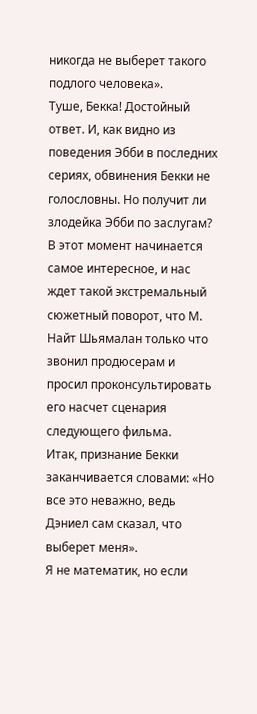никогда не выберет такого подлого человека».
Туше, Бекка! Достойный ответ. И, как видно из поведения Эбби в последних сериях, обвинения Бекки не голословны. Но получит ли злодейка Эбби по заслугам?
В этот момент начинается самое интересное, и нас ждет такой экстремальный сюжетный поворот, что М. Найт Шьямалан только что звонил продюсерам и просил проконсультировать его насчет сценария следующего фильма.
Итак, признание Бекки заканчивается словами: «Но все это неважно, ведь Дэниел сам сказал, что выберет меня».
Я не математик, но если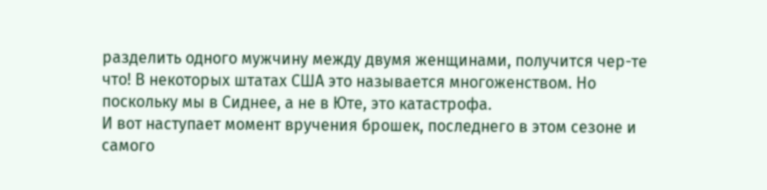разделить одного мужчину между двумя женщинами, получится чер-те что! В некоторых штатах США это называется многоженством. Но поскольку мы в Сиднее, а не в Юте, это катастрофа.
И вот наступает момент вручения брошек, последнего в этом сезоне и самого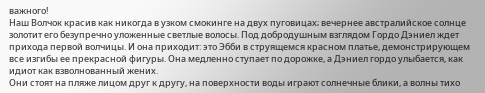важного!
Наш Волчок красив как никогда в узком смокинге на двух пуговицах; вечернее австралийское солнце золотит его безупречно уложенные светлые волосы. Под добродушным взглядом Гордо Дэниел ждет прихода первой волчицы. И она приходит: это Эбби в струящемся красном платье, демонстрирующем все изгибы ее прекрасной фигуры. Она медленно ступает по дорожке, а Дэниел гордо улыбается, как идиот как взволнованный жених.
Они стоят на пляже лицом друг к другу, на поверхности воды играют солнечные блики, а волны тихо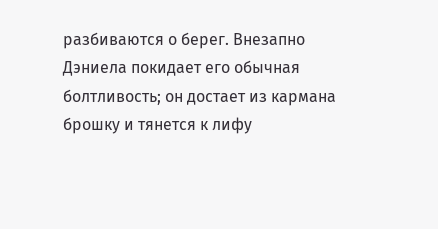разбиваются о берег. Внезапно Дэниела покидает его обычная болтливость; он достает из кармана брошку и тянется к лифу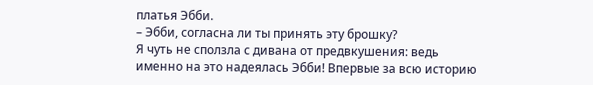платья Эбби.
– Эбби, согласна ли ты принять эту брошку?
Я чуть не сползла с дивана от предвкушения: ведь именно на это надеялась Эбби! Впервые за всю историю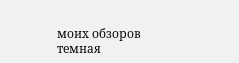моих обзоров темная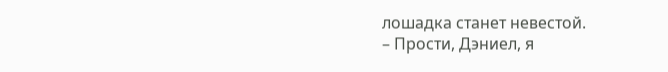лошадка станет невестой.
– Прости, Дэниел, я